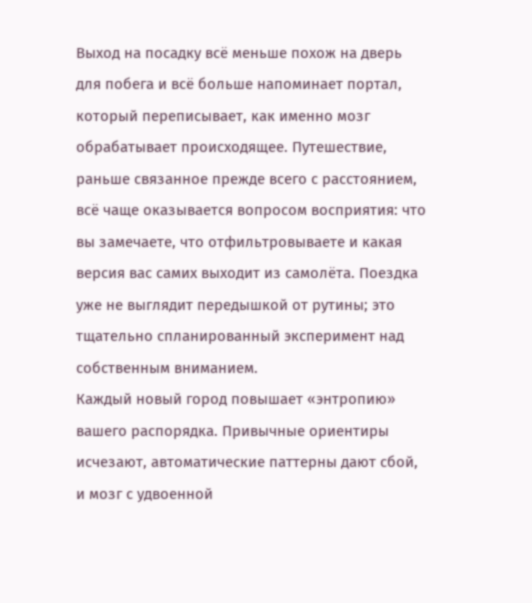Выход на посадку всё меньше похож на дверь для побега и всё больше напоминает портал, который переписывает, как именно мозг обрабатывает происходящее. Путешествие, раньше связанное прежде всего с расстоянием, всё чаще оказывается вопросом восприятия: что вы замечаете, что отфильтровываете и какая версия вас самих выходит из самолёта. Поездка уже не выглядит передышкой от рутины; это тщательно спланированный эксперимент над собственным вниманием.
Каждый новый город повышает «энтропию» вашего распорядка. Привычные ориентиры исчезают, автоматические паттерны дают сбой, и мозг с удвоенной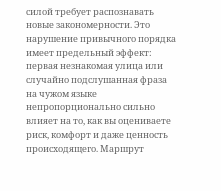силой требует распознавать новые закономерности. Это нарушение привычного порядка имеет предельный эффект: первая незнакомая улица или случайно подслушанная фраза на чужом языке непропорционально сильно влияет на то, как вы оцениваете риск, комфорт и даже ценность происходящего. Маршрут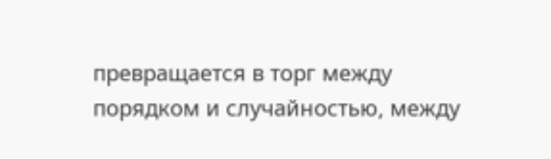превращается в торг между порядком и случайностью, между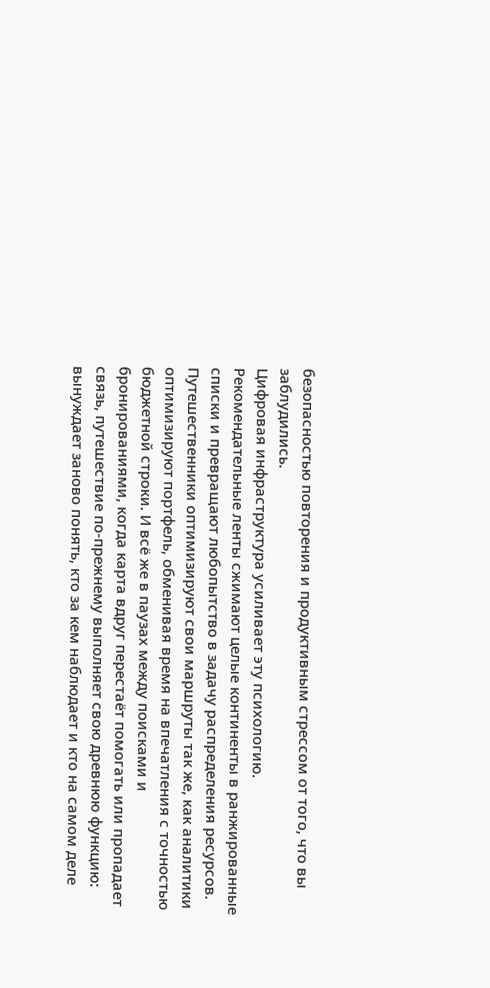безопасностью повторения и продуктивным стрессом от того, что вы заблудились.
Цифровая инфраструктура усиливает эту психологию. Рекомендательные ленты сжимают целые континенты в ранжированные списки и превращают любопытство в задачу распределения ресурсов. Путешественники оптимизируют свои маршруты так же, как аналитики оптимизируют портфель, обменивая время на впечатления с точностью бюджетной строки. И всё же в паузах между поисками и бронированиями, когда карта вдруг перестаёт помогать или пропадает связь, путешествие по‑прежнему выполняет свою древнюю функцию: вынуждает заново понять, кто за кем наблюдает и кто на самом деле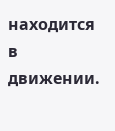находится в движении.